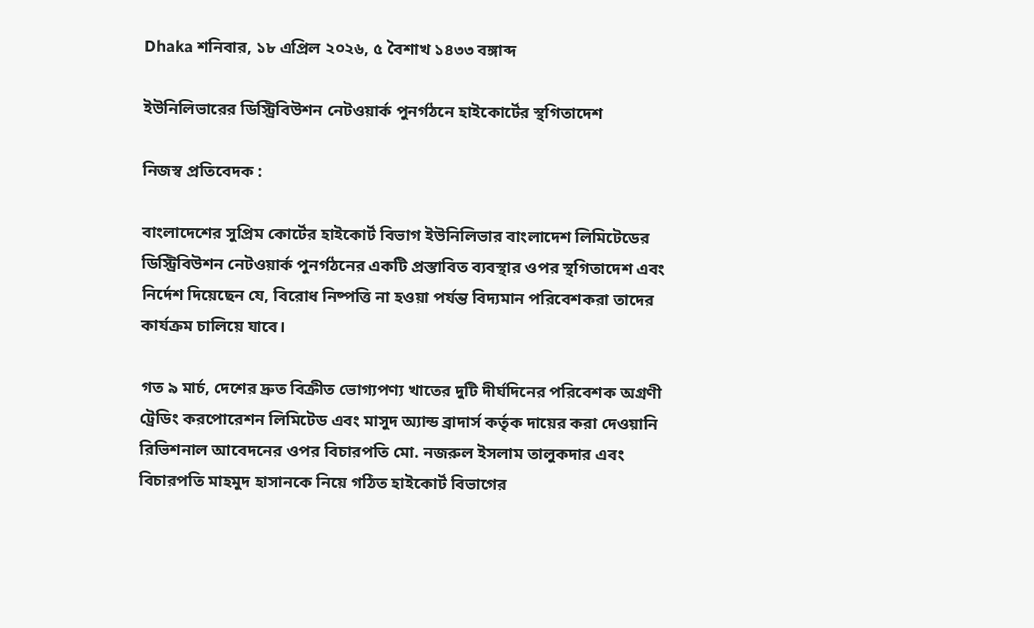Dhaka শনিবার, ১৮ এপ্রিল ২০২৬, ৫ বৈশাখ ১৪৩৩ বঙ্গাব্দ

ইউনিলিভারের ডিস্ট্রিবিউশন নেটওয়ার্ক পুনর্গঠনে হাইকোর্টের স্থগিতাদেশ

নিজস্ব প্রতিবেদক :

বাংলাদেশের সুপ্রিম কোর্টের হাইকোর্ট বিভাগ ইউনিলিভার বাংলাদেশ লিমিটেডের ডিস্ট্রিবিউশন নেটওয়ার্ক পুনর্গঠনের একটি প্রস্তাবিত ব্যবস্থার ওপর স্থগিতাদেশ এবং নির্দেশ দিয়েছেন যে, বিরোধ নিষ্পত্তি না হওয়া পর্যন্ত বিদ্যমান পরিবেশকরা তাদের কার্যক্রম চালিয়ে যাবে।

গত ৯ মার্চ, দেশের দ্রুত বিক্রীত ভোগ্যপণ্য খাতের দুটি দীর্ঘদিনের পরিবেশক অগ্রণী ট্রেডিং করপোরেশন লিমিটেড এবং মাসুদ অ্যান্ড ব্রাদার্স কর্তৃক দায়ের করা দেওয়ানি রিভিশনাল আবেদনের ওপর বিচারপতি মো. নজরুল ইসলাম তালুকদার এবং বিচারপতি মাহমুদ হাসানকে নিয়ে গঠিত হাইকোর্ট বিভাগের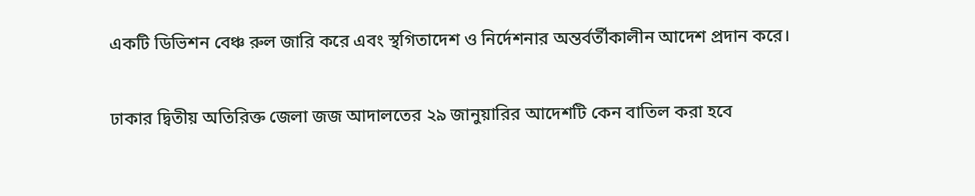একটি ডিভিশন বেঞ্চ রুল জারি করে এবং স্থগিতাদেশ ও নির্দেশনার অন্তর্বর্তীকালীন আদেশ প্রদান করে।

ঢাকার দ্বিতীয় অতিরিক্ত জেলা জজ আদালতের ২৯ জানুয়ারির আদেশটি কেন বাতিল করা হবে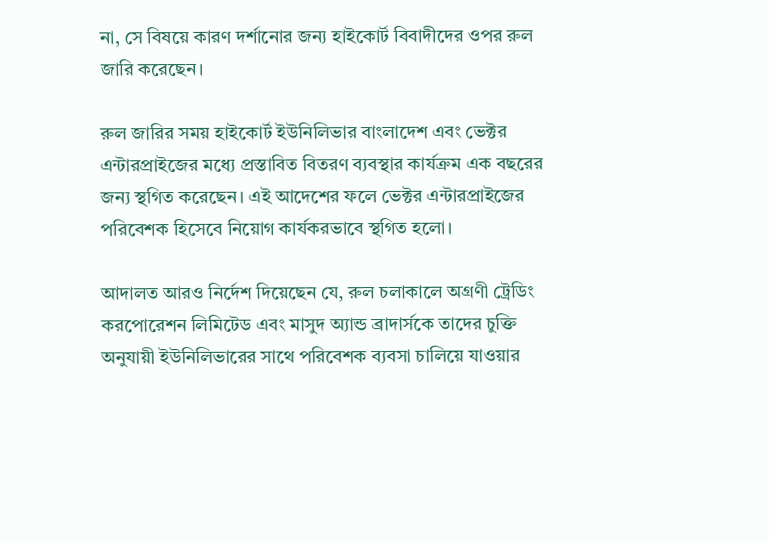না, সে বিষয়ে কারণ দর্শানোর জন্য হাইকোর্ট বিবাদীদের ওপর রুল জারি করেছেন।

রুল জারির সময় হাইকোর্ট ইউনিলিভার বাংলাদেশ এবং ভেক্টর এন্টারপ্রাইজের মধ্যে প্রস্তাবিত বিতরণ ব্যবস্থার কার্যক্রম এক বছরের জন্য স্থগিত করেছেন। এই আদেশের ফলে ভেক্টর এন্টারপ্রাইজের পরিবেশক হিসেবে নিয়োগ কার্যকরভাবে স্থগিত হলো।

আদালত আরও নির্দেশ দিয়েছেন যে, রুল চলাকালে অগ্রণী ট্রেডিং করপোরেশন লিমিটেড এবং মাসুদ অ্যান্ড ব্রাদার্সকে তাদের চুক্তি অনুযায়ী ইউনিলিভারের সাথে পরিবেশক ব্যবসা চালিয়ে যাওয়ার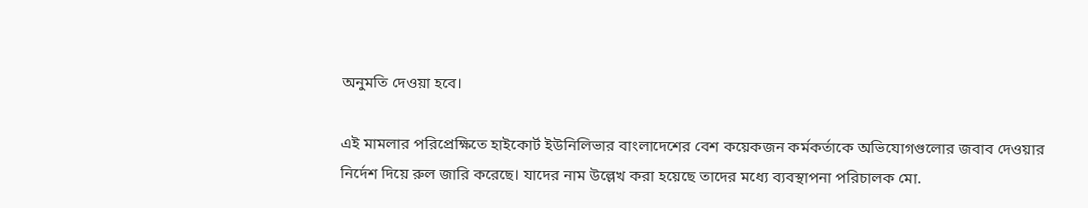অনুমতি দেওয়া হবে।

এই মামলার পরিপ্রেক্ষিতে হাইকোর্ট ইউনিলিভার বাংলাদেশের বেশ কয়েকজন কর্মকর্তাকে অভিযোগগুলোর জবাব দেওয়ার নির্দেশ দিয়ে রুল জারি করেছে। যাদের নাম উল্লেখ করা হয়েছে তাদের মধ্যে ব্যবস্থাপনা পরিচালক মো.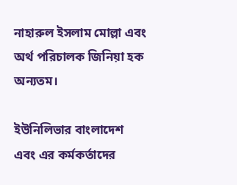নাহারুল ইসলাম মোল্লা এবং অর্থ পরিচালক জিনিয়া হক অন্যতম।

ইউনিলিভার বাংলাদেশ এবং এর কর্মকর্তাদের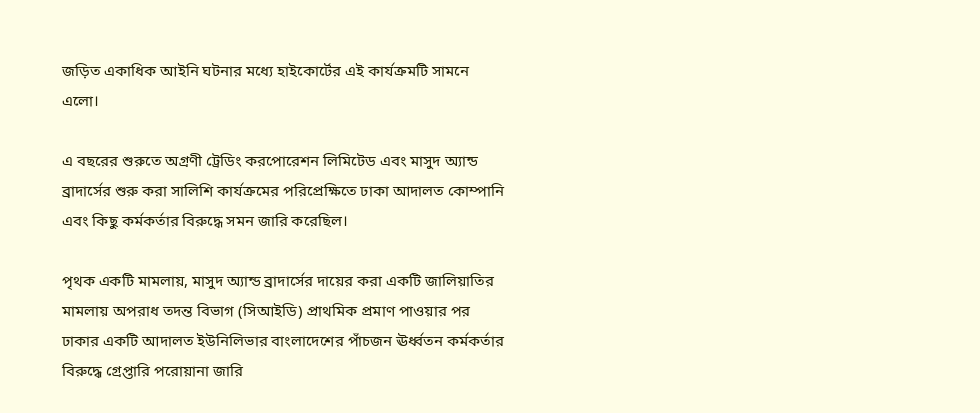জড়িত একাধিক আইনি ঘটনার মধ্যে হাইকোর্টের এই কার্যক্রমটি সামনে এলো।

এ বছরের শুরুতে অগ্রণী ট্রেডিং করপোরেশন লিমিটেড এবং মাসুদ অ্যান্ড ব্রাদার্সের শুরু করা সালিশি কার্যক্রমের পরিপ্রেক্ষিতে ঢাকা আদালত কোম্পানি এবং কিছু কর্মকর্তার বিরুদ্ধে সমন জারি করেছিল।

পৃথক একটি মামলায়, মাসুদ অ্যান্ড ব্রাদার্সের দায়ের করা একটি জালিয়াতির মামলায় অপরাধ তদন্ত বিভাগ (সিআইডি) প্রাথমিক প্রমাণ পাওয়ার পর ঢাকার একটি আদালত ইউনিলিভার বাংলাদেশের পাঁচজন ঊর্ধ্বতন কর্মকর্তার বিরুদ্ধে গ্রেপ্তারি পরোয়ানা জারি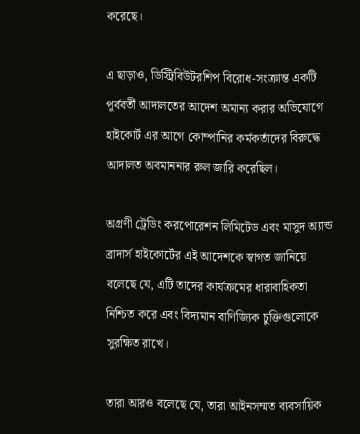করেছে।

এ ছাড়াও, ডিস্ট্রিবিউটরশিপ বিরোধ-সংক্রান্ত একটি পূর্ববর্তী আদালতের আদেশ অমান্য করার অভিযোগে হাইকোর্ট এর আগে কোম্পানির কর্মকর্তাদের বিরুদ্ধে আদালত অবমাননার রুল জারি করেছিল।

অগ্রণী ট্রেডিং করপোরেশন লিমিটেড এবং মাসুদ অ্যান্ড ব্রাদার্স হাইকোর্টের এই আদেশকে স্বাগত জানিয়ে বলেছে যে, এটি তাদের কার্যক্রমের ধারাবাহিকতা নিশ্চিত করে এবং বিদ্যমান বাণিজ্যিক চুক্তিগুলোকে সুরক্ষিত রাখে।

তারা আরও বলেছে যে, তারা আইনসম্মত ব্যবসায়িক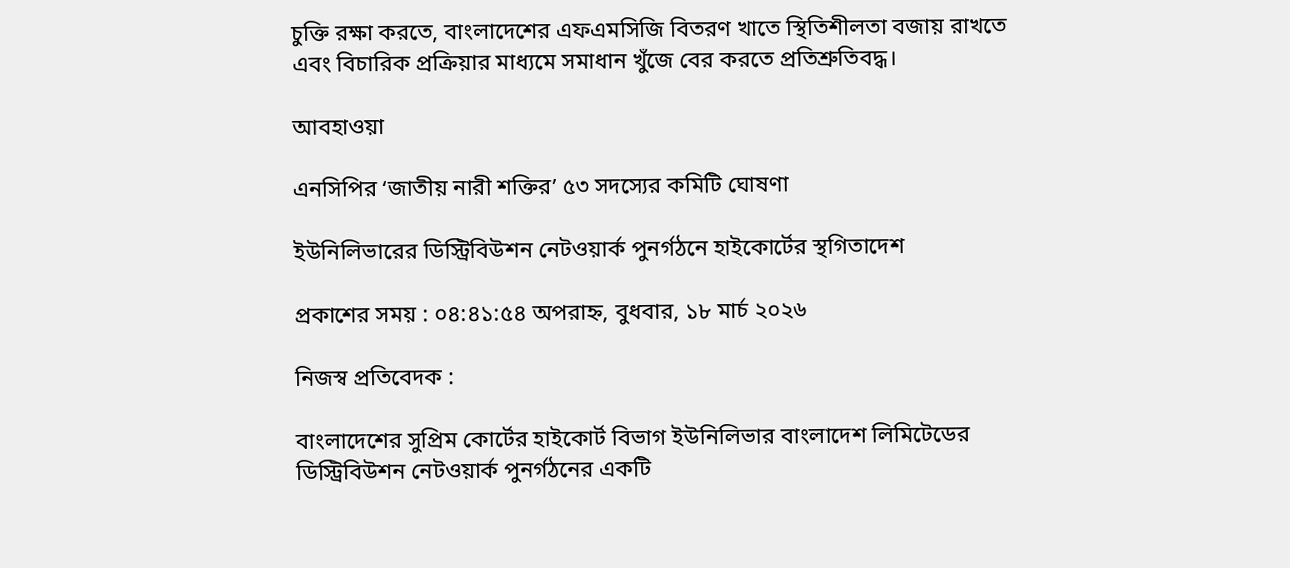চুক্তি রক্ষা করতে, বাংলাদেশের এফএমসিজি বিতরণ খাতে স্থিতিশীলতা বজায় রাখতে এবং বিচারিক প্রক্রিয়ার মাধ্যমে সমাধান খুঁজে বের করতে প্রতিশ্রুতিবদ্ধ।

আবহাওয়া

এনসিপির ‘জাতীয় নারী শক্তির’ ৫৩ সদস্যের কমিটি ঘোষণা

ইউনিলিভারের ডিস্ট্রিবিউশন নেটওয়ার্ক পুনর্গঠনে হাইকোর্টের স্থগিতাদেশ

প্রকাশের সময় : ০৪:৪১:৫৪ অপরাহ্ন, বুধবার, ১৮ মার্চ ২০২৬

নিজস্ব প্রতিবেদক :

বাংলাদেশের সুপ্রিম কোর্টের হাইকোর্ট বিভাগ ইউনিলিভার বাংলাদেশ লিমিটেডের ডিস্ট্রিবিউশন নেটওয়ার্ক পুনর্গঠনের একটি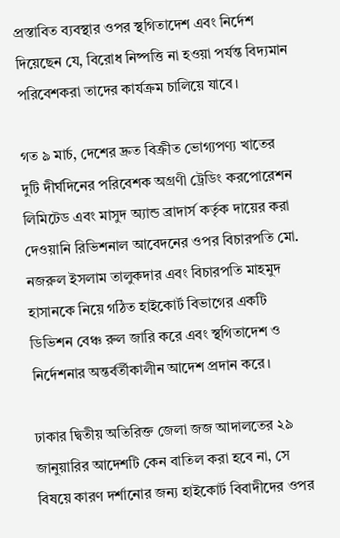প্রস্তাবিত ব্যবস্থার ওপর স্থগিতাদেশ এবং নির্দেশ দিয়েছেন যে, বিরোধ নিষ্পত্তি না হওয়া পর্যন্ত বিদ্যমান পরিবেশকরা তাদের কার্যক্রম চালিয়ে যাবে।

গত ৯ মার্চ, দেশের দ্রুত বিক্রীত ভোগ্যপণ্য খাতের দুটি দীর্ঘদিনের পরিবেশক অগ্রণী ট্রেডিং করপোরেশন লিমিটেড এবং মাসুদ অ্যান্ড ব্রাদার্স কর্তৃক দায়ের করা দেওয়ানি রিভিশনাল আবেদনের ওপর বিচারপতি মো. নজরুল ইসলাম তালুকদার এবং বিচারপতি মাহমুদ হাসানকে নিয়ে গঠিত হাইকোর্ট বিভাগের একটি ডিভিশন বেঞ্চ রুল জারি করে এবং স্থগিতাদেশ ও নির্দেশনার অন্তর্বর্তীকালীন আদেশ প্রদান করে।

ঢাকার দ্বিতীয় অতিরিক্ত জেলা জজ আদালতের ২৯ জানুয়ারির আদেশটি কেন বাতিল করা হবে না, সে বিষয়ে কারণ দর্শানোর জন্য হাইকোর্ট বিবাদীদের ওপর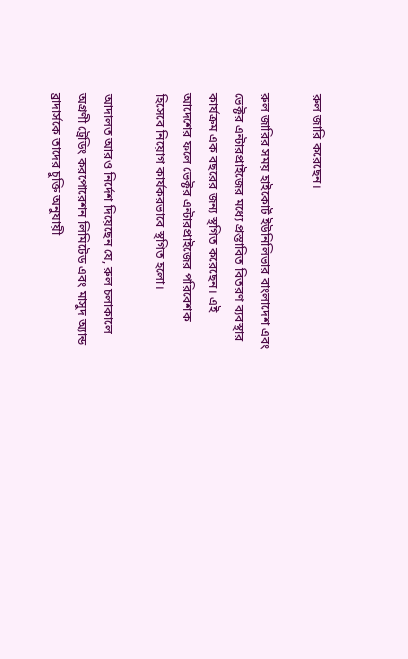রুল জারি করেছেন।

রুল জারির সময় হাইকোর্ট ইউনিলিভার বাংলাদেশ এবং ভেক্টর এন্টারপ্রাইজের মধ্যে প্রস্তাবিত বিতরণ ব্যবস্থার কার্যক্রম এক বছরের জন্য স্থগিত করেছেন। এই আদেশের ফলে ভেক্টর এন্টারপ্রাইজের পরিবেশক হিসেবে নিয়োগ কার্যকরভাবে স্থগিত হলো।

আদালত আরও নির্দেশ দিয়েছেন যে, রুল চলাকালে অগ্রণী ট্রেডিং করপোরেশন লিমিটেড এবং মাসুদ অ্যান্ড ব্রাদার্সকে তাদের চুক্তি অনুযায়ী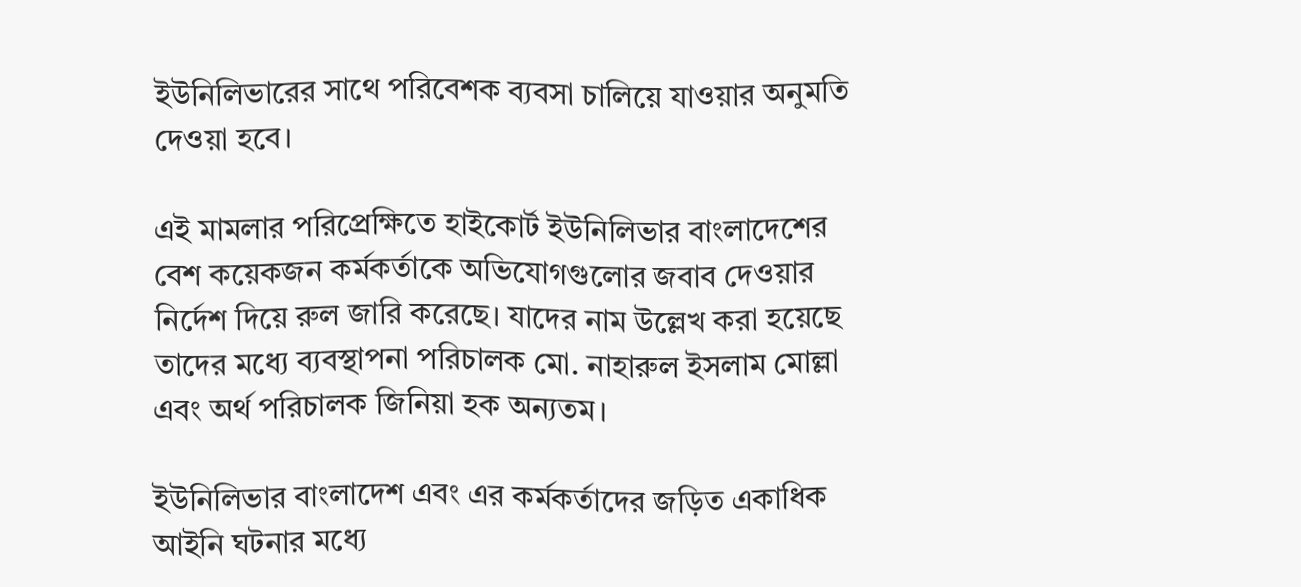ইউনিলিভারের সাথে পরিবেশক ব্যবসা চালিয়ে যাওয়ার অনুমতি দেওয়া হবে।

এই মামলার পরিপ্রেক্ষিতে হাইকোর্ট ইউনিলিভার বাংলাদেশের বেশ কয়েকজন কর্মকর্তাকে অভিযোগগুলোর জবাব দেওয়ার নির্দেশ দিয়ে রুল জারি করেছে। যাদের নাম উল্লেখ করা হয়েছে তাদের মধ্যে ব্যবস্থাপনা পরিচালক মো. নাহারুল ইসলাম মোল্লা এবং অর্থ পরিচালক জিনিয়া হক অন্যতম।

ইউনিলিভার বাংলাদেশ এবং এর কর্মকর্তাদের জড়িত একাধিক আইনি ঘটনার মধ্যে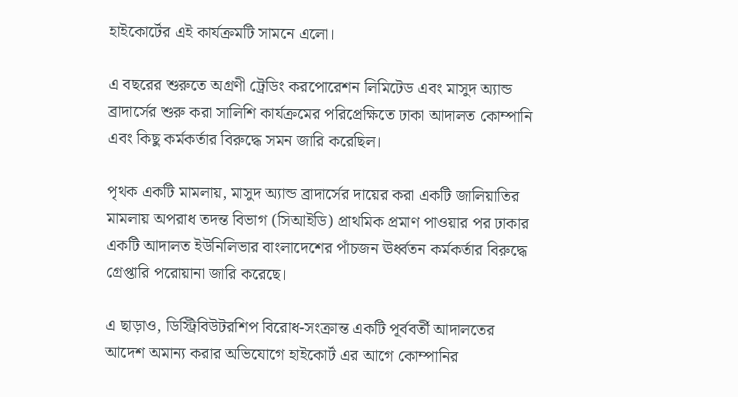হাইকোর্টের এই কার্যক্রমটি সামনে এলো।

এ বছরের শুরুতে অগ্রণী ট্রেডিং করপোরেশন লিমিটেড এবং মাসুদ অ্যান্ড ব্রাদার্সের শুরু করা সালিশি কার্যক্রমের পরিপ্রেক্ষিতে ঢাকা আদালত কোম্পানি এবং কিছু কর্মকর্তার বিরুদ্ধে সমন জারি করেছিল।

পৃথক একটি মামলায়, মাসুদ অ্যান্ড ব্রাদার্সের দায়ের করা একটি জালিয়াতির মামলায় অপরাধ তদন্ত বিভাগ (সিআইডি) প্রাথমিক প্রমাণ পাওয়ার পর ঢাকার একটি আদালত ইউনিলিভার বাংলাদেশের পাঁচজন ঊর্ধ্বতন কর্মকর্তার বিরুদ্ধে গ্রেপ্তারি পরোয়ানা জারি করেছে।

এ ছাড়াও, ডিস্ট্রিবিউটরশিপ বিরোধ-সংক্রান্ত একটি পূর্ববর্তী আদালতের আদেশ অমান্য করার অভিযোগে হাইকোর্ট এর আগে কোম্পানির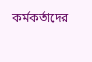কর্মকর্তাদের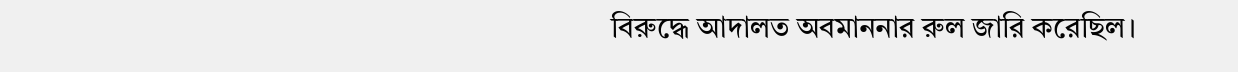বিরুদ্ধে আদালত অবমাননার রুল জারি করেছিল।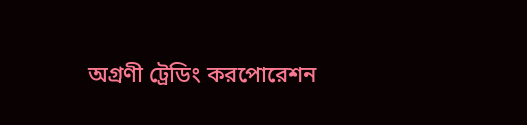অগ্রণী ট্রেডিং করপোরেশন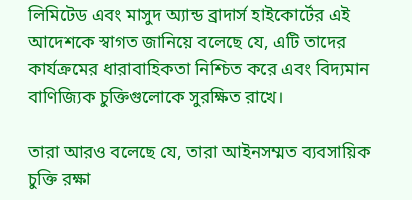লিমিটেড এবং মাসুদ অ্যান্ড ব্রাদার্স হাইকোর্টের এই আদেশকে স্বাগত জানিয়ে বলেছে যে, এটি তাদের কার্যক্রমের ধারাবাহিকতা নিশ্চিত করে এবং বিদ্যমান বাণিজ্যিক চুক্তিগুলোকে সুরক্ষিত রাখে।

তারা আরও বলেছে যে, তারা আইনসম্মত ব্যবসায়িক চুক্তি রক্ষা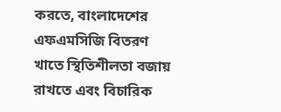করতে, বাংলাদেশের এফএমসিজি বিতরণ খাতে স্থিতিশীলতা বজায় রাখতে এবং বিচারিক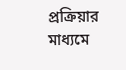প্রক্রিয়ার মাধ্যমে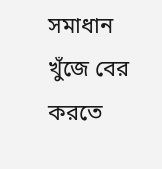সমাধান খুঁজে বের করতে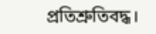প্রতিশ্রুতিবদ্ধ।